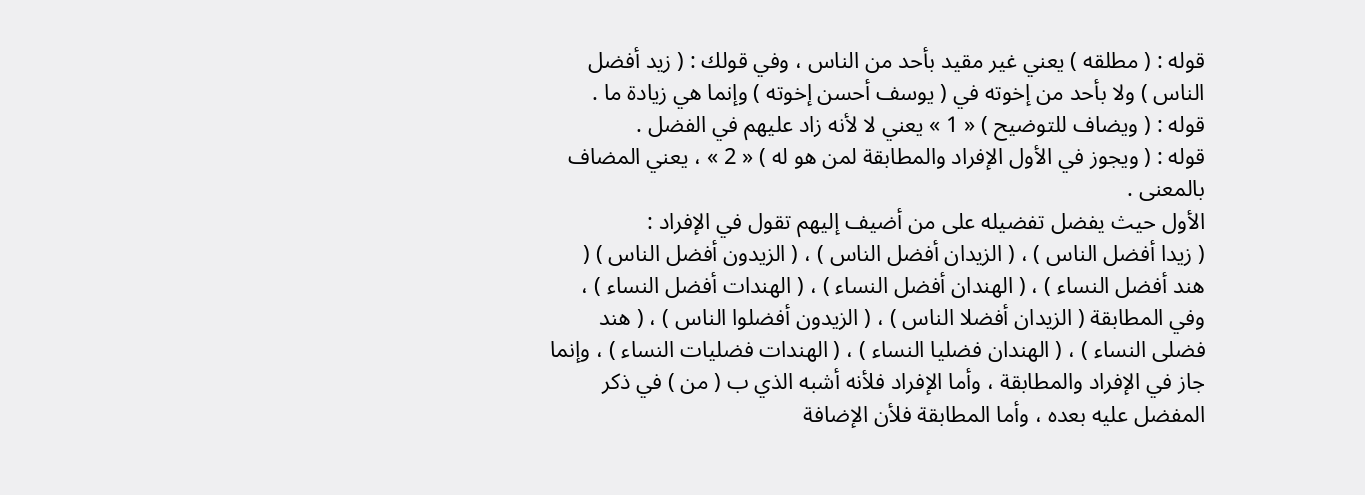قوله : ( مطلقه ) يعني غير مقيد بأحد من الناس ، وفي قولك : ( زيد أفضل الناس ) ولا بأحد من إخوته في ( يوسف أحسن إخوته ) وإنما هي زيادة ما .
قوله : ( ويضاف للتوضيح ) « 1 » يعني لا لأنه زاد عليهم في الفضل .
قوله : ( ويجوز في الأول الإفراد والمطابقة لمن هو له ) « 2 » ، يعني المضاف بالمعنى .
الأول حيث يفضل تفضيله على من أضيف إليهم تقول في الإفراد :
( زيدا أفضل الناس ) ، ( الزيدان أفضل الناس ) ، ( الزيدون أفضل الناس ) ( هند أفضل النساء ) ، ( الهندان أفضل النساء ) ، ( الهندات أفضل النساء ) ، وفي المطابقة ( الزيدان أفضلا الناس ) ، ( الزيدون أفضلوا الناس ) ، ( هند فضلى النساء ) ، ( الهندان فضليا النساء ) ، ( الهندات فضليات النساء ) ، وإنما جاز في الإفراد والمطابقة ، وأما الإفراد فلأنه أشبه الذي ب ( من ) في ذكر المفضل عليه بعده ، وأما المطابقة فلأن الإضافة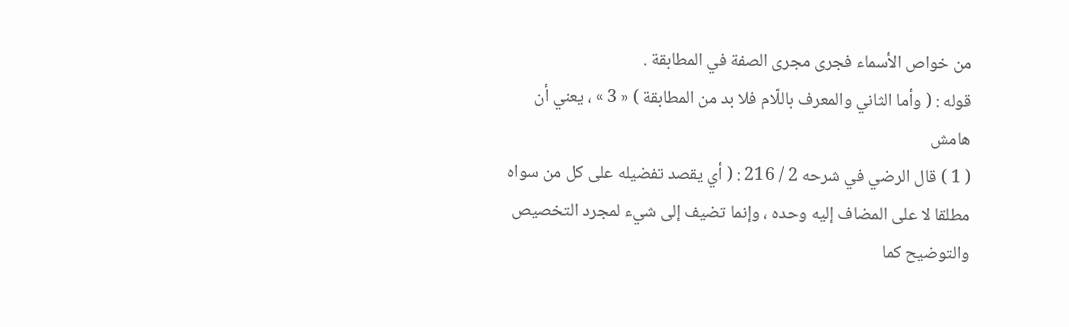من خواص الأسماء فجرى مجرى الصفة في المطابقة .
قوله : ( وأما الثاني والمعرف باللّام فلا بد من المطابقة ) « 3 » ، يعني أن
هامش
( 1 ) قال الرضي في شرحه 2 / 216 : ( أي يقصد تفضيله على كل من سواه مطلقا لا على المضاف إليه وحده ، وإنما تضيف إلى شيء لمجرد التخصيص والتوضيح كما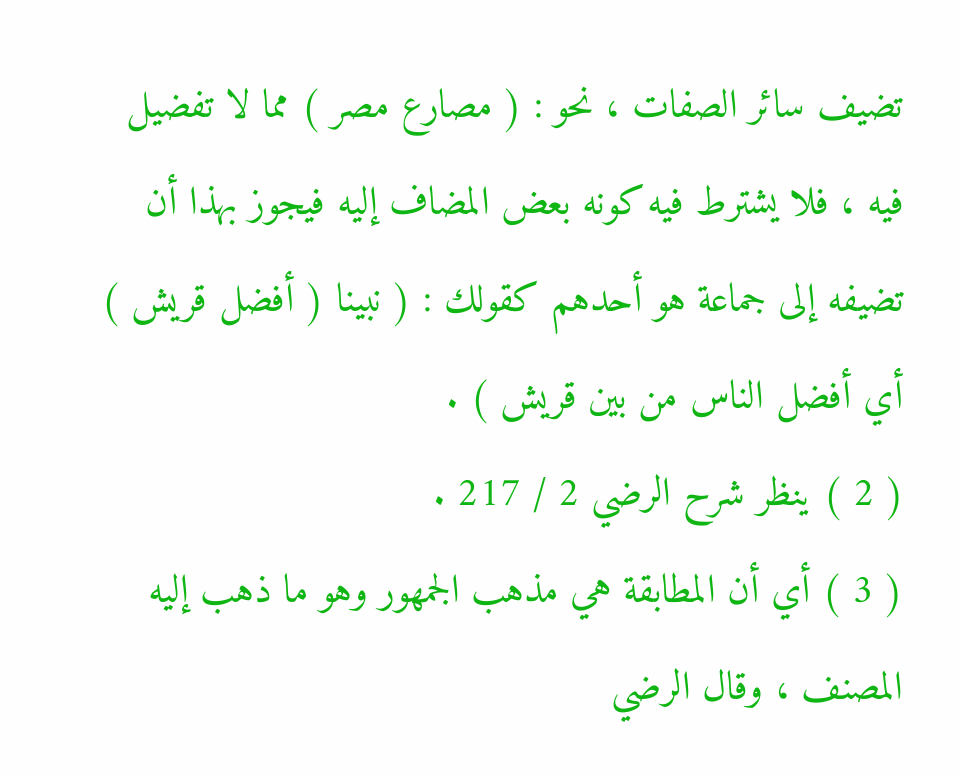تضيف سائر الصفات ، نحو : ( مصارع مصر ) مما لا تفضيل فيه ، فلا يشترط فيه كونه بعض المضاف إليه فيجوز بهذا أن تضيفه إلى جماعة هو أحدهم كقولك : ( نبينا ( أفضل قريش ) أي أفضل الناس من بين قريش ) .
( 2 ) ينظر شرح الرضي 2 / 217 .
( 3 ) أي أن المطابقة هي مذهب الجمهور وهو ما ذهب إليه المصنف ، وقال الرضي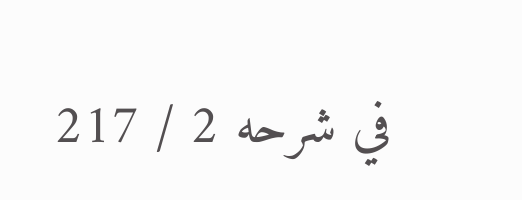في شرحه 2 / 217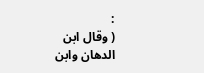:
( وقال ابن الدهان وابن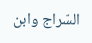السّراج وابن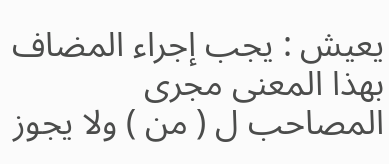يعيش : يجب إجراء المضاف بهذا المعنى مجرى المصاحب ل ( من ) ولا يجوز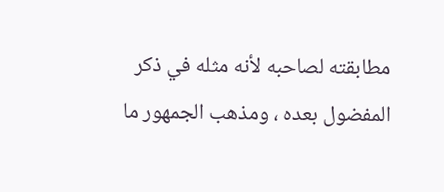مطابقته لصاحبه لأنه مثله في ذكر المفضول بعده ، ومذهب الجمهور ما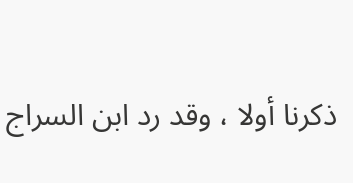ذكرنا أولا ، وقد رد ابن السراج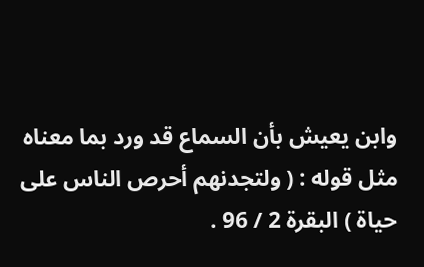وابن يعيش بأن السماع قد ورد بما معناه مثل قوله : ( ولتجدنهم أحرص الناس على حياة ) البقرة 2 / 96 .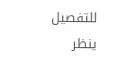للتفصيل ينظر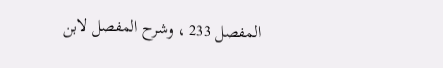المفصل 233 ، وشرح المفصل لابن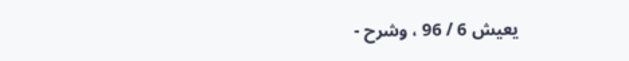يعيش 6 / 96 ، وشرح -